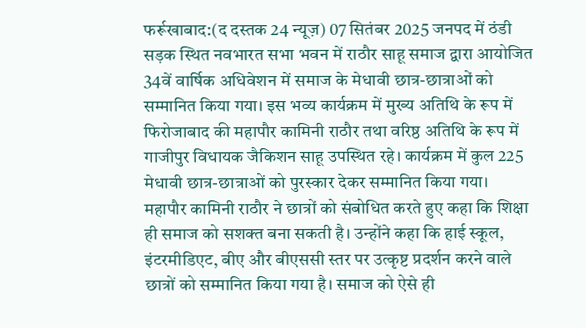फर्रूखाबाद:(द दस्तक 24 न्यूज़) 07 सितंबर 2025 जनपद में ठंडी सड़क स्थित नवभारत सभा भवन में राठौर साहू समाज द्वारा आयोजित 34वें वार्षिक अधिवेशन में समाज के मेधावी छात्र-छात्राओं को सम्मानित किया गया। इस भव्य कार्यक्रम में मुख्य अतिथि के रूप में फिरोजाबाद की महापौर कामिनी राठौर तथा वरिष्ठ अतिथि के रूप में गाजीपुर विधायक जैकिशन साहू उपस्थित रहे। कार्यक्रम में कुल 225 मेधावी छात्र-छात्राओं को पुरस्कार देकर सम्मानित किया गया।
महापौर कामिनी राठौर ने छात्रों को संबोधित करते हुए कहा कि शिक्षा ही समाज को सशक्त बना सकती है। उन्होंने कहा कि हाई स्कूल, इंटरमीडिएट, बीए और बीएससी स्तर पर उत्कृष्ट प्रदर्शन करने वाले छात्रों को सम्मानित किया गया है। समाज को ऐसे ही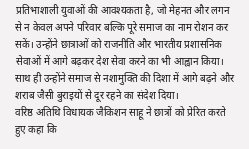प्रतिभाशाली युवाओं की आवश्यकता है, जो मेहनत और लगन से न केवल अपने परिवार बल्कि पूरे समाज का नाम रोशन कर सकें। उन्होंने छात्राओं को राजनीति और भारतीय प्रशासनिक सेवाओं में आगे बढ़कर देश सेवा करने का भी आह्वान किया। साथ ही उन्होंने समाज से नशामुक्ति की दिशा में आगे बढ़ने और शराब जैसी बुराइयों से दूर रहने का संदेश दिया।
वरिष्ठ अतिथि विधायक जैकिशन साहू ने छात्रों को प्रेरित करते हुए कहा कि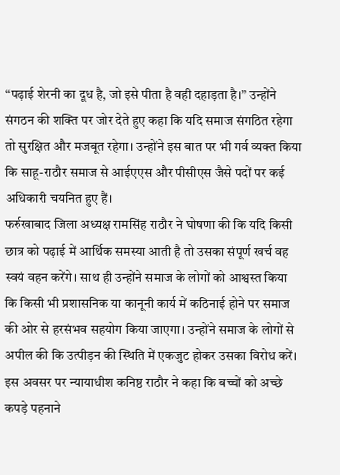“पढ़ाई शेरनी का दूध है, जो इसे पीता है वही दहाड़ता है।” उन्होंने संगठन की शक्ति पर जोर देते हुए कहा कि यदि समाज संगठित रहेगा तो सुरक्षित और मजबूत रहेगा। उन्होंने इस बात पर भी गर्व व्यक्त किया कि साहू-राठौर समाज से आईएएस और पीसीएस जैसे पदों पर कई अधिकारी चयनित हुए हैं।
फर्रुखाबाद जिला अध्यक्ष रामसिंह राठौर ने घोषणा की कि यदि किसी छात्र को पढ़ाई में आर्थिक समस्या आती है तो उसका संपूर्ण खर्च वह स्वयं वहन करेंगे। साथ ही उन्होंने समाज के लोगों को आश्वस्त किया कि किसी भी प्रशासनिक या कानूनी कार्य में कठिनाई होने पर समाज की ओर से हरसंभव सहयोग किया जाएगा। उन्होंने समाज के लोगों से अपील की कि उत्पीड़न की स्थिति में एकजुट होकर उसका विरोध करें।
इस अवसर पर न्यायाधीश कनिष्ठ राठौर ने कहा कि बच्चों को अच्छे कपड़े पहनाने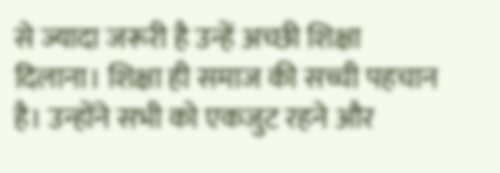से ज्यादा जरूरी है उन्हें अच्छी शिक्षा दिलाना। शिक्षा ही समाज की सच्ची पहचान है। उन्होंने सभी को एकजुट रहने और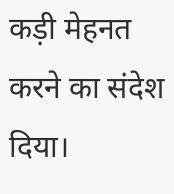कड़ी मेहनत करने का संदेश दिया।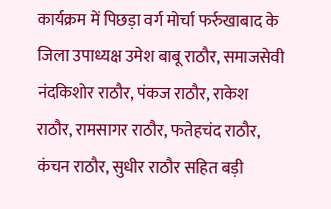कार्यक्रम में पिछड़ा वर्ग मोर्चा फर्रुखाबाद के जिला उपाध्यक्ष उमेश बाबू राठौर, समाजसेवी नंदकिशोर राठौर, पंकज राठौर, राकेश राठौर, रामसागर राठौर, फतेहचंद राठौर, कंचन राठौर, सुधीर राठौर सहित बड़ी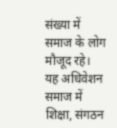संख्या में समाज के लोग मौजूद रहे।
यह अधिवेशन समाज में शिक्षा, संगठन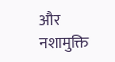और नशामुक्ति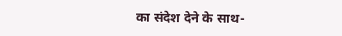का संदेश देने के साथ-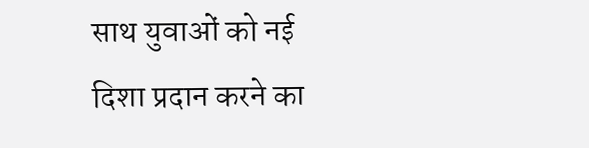साथ युवाओं को नई दिशा प्रदान करने का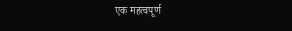एक महत्वपूर्ण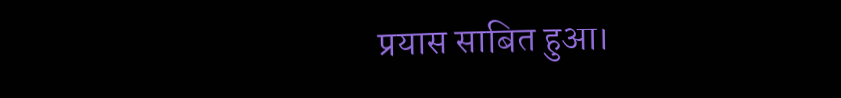प्रयास साबित हुआ।